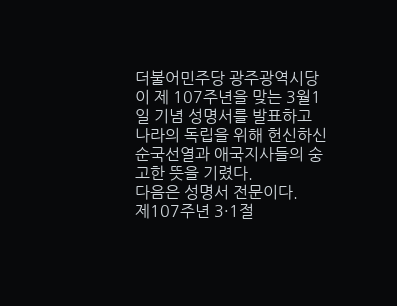더불어민주당 광주광역시당이 제 107주년을 맞는 3월1일 기념 성명서를 발표하고 나라의 독립을 위해 헌신하신 순국선열과 애국지사들의 숭고한 뜻을 기렸다.
다음은 성명서 전문이다.
제107주년 3·1절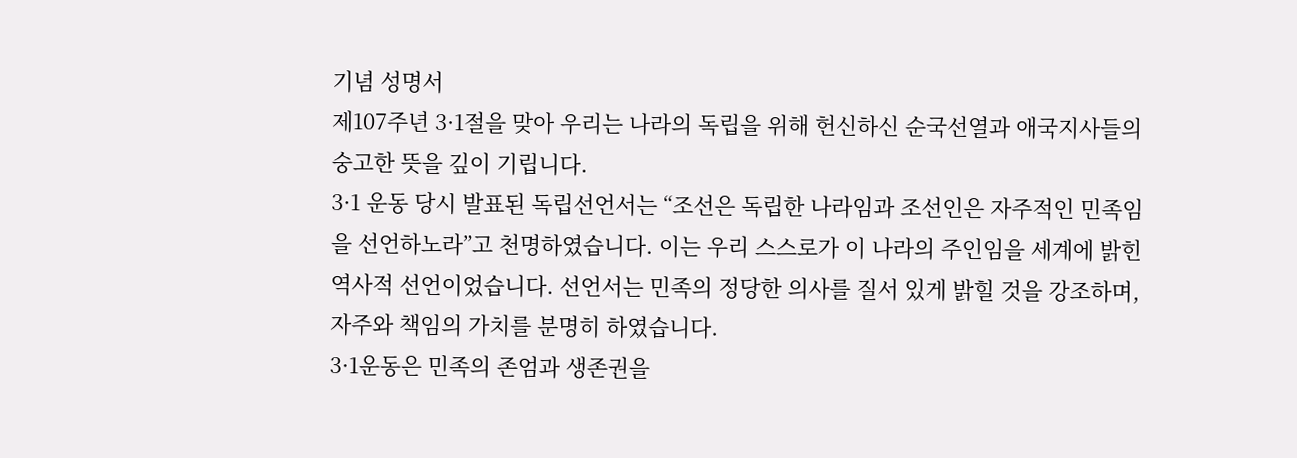기념 성명서
제107주년 3·1절을 맞아 우리는 나라의 독립을 위해 헌신하신 순국선열과 애국지사들의 숭고한 뜻을 깊이 기립니다.
3·1 운동 당시 발표된 독립선언서는 “조선은 독립한 나라임과 조선인은 자주적인 민족임을 선언하노라”고 천명하였습니다. 이는 우리 스스로가 이 나라의 주인임을 세계에 밝힌 역사적 선언이었습니다. 선언서는 민족의 정당한 의사를 질서 있게 밝힐 것을 강조하며, 자주와 책임의 가치를 분명히 하였습니다.
3·1운동은 민족의 존엄과 생존권을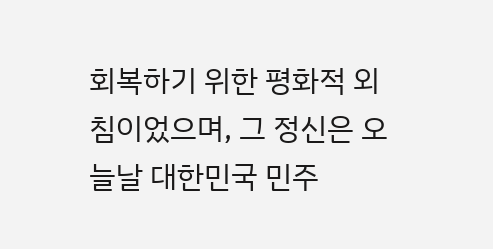회복하기 위한 평화적 외침이었으며, 그 정신은 오늘날 대한민국 민주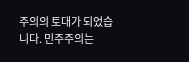주의의 토대가 되었습니다. 민주주의는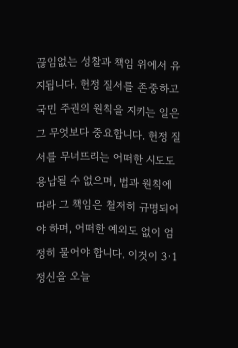끊임없는 성찰과 책임 위에서 유지됩니다. 헌정 질서를 존중하고 국민 주권의 원칙을 지키는 일은 그 무엇보다 중요합니다. 헌정 질서를 무너뜨리는 어떠한 시도도 용납될 수 없으며, 법과 원칙에 따라 그 책임은 철저히 규명되어야 하며, 어떠한 예외도 없이 엄정히 물어야 합니다. 이것이 3·1 정신을 오늘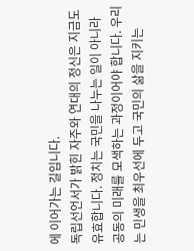에 이어가는 길입니다.
독립선언서가 밝힌 자주와 연대의 정신은 지금도 유효합니다. 정치는 국민을 나누는 일이 아니라 공동의 미래를 모색하는 과정이어야 합니다. 우리는 민생을 최우선에 두고 국민의 삶을 지키는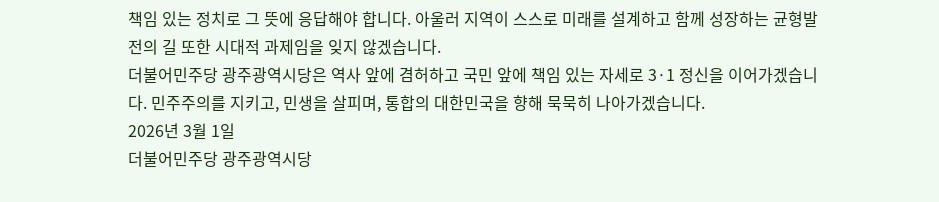책임 있는 정치로 그 뜻에 응답해야 합니다. 아울러 지역이 스스로 미래를 설계하고 함께 성장하는 균형발전의 길 또한 시대적 과제임을 잊지 않겠습니다.
더불어민주당 광주광역시당은 역사 앞에 겸허하고 국민 앞에 책임 있는 자세로 3·1 정신을 이어가겠습니다. 민주주의를 지키고, 민생을 살피며, 통합의 대한민국을 향해 묵묵히 나아가겠습니다.
2026년 3월 1일
더불어민주당 광주광역시당